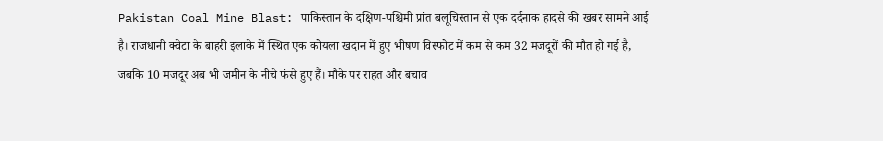Pakistan Coal Mine Blast: पाकिस्तान के दक्षिण-पश्चिमी प्रांत बलूचिस्तान से एक दर्दनाक हादसे की खबर सामने आई है। राजधानी क्वेटा के बाहरी इलाके में स्थित एक कोयला खदान में हुए भीषण विस्फोट में कम से कम 32 मजदूरों की मौत हो गई है, जबकि 10 मजदूर अब भी जमीन के नीचे फंसे हुए हैं। मौके पर राहत और बचाव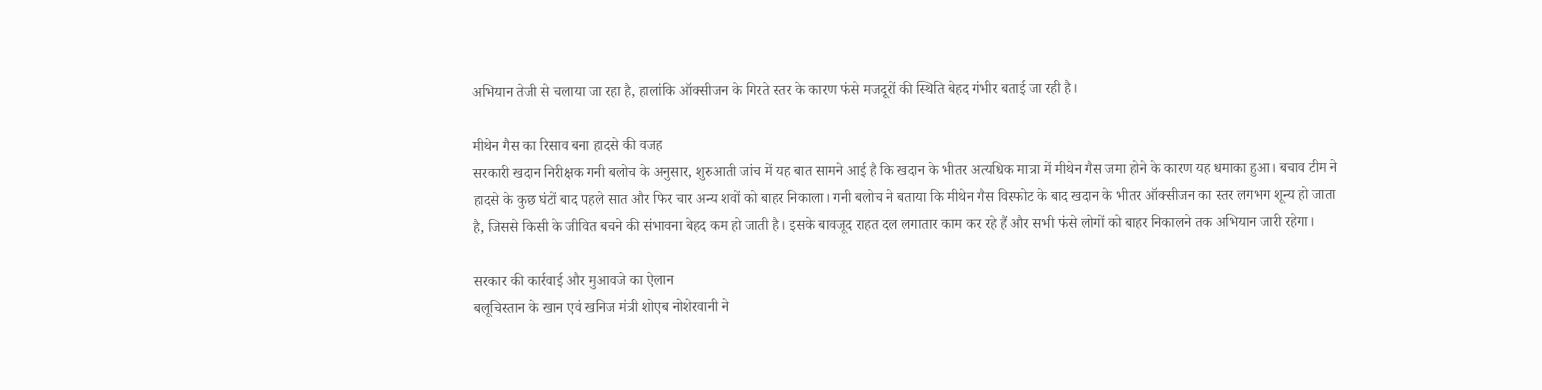अभियान तेजी से चलाया जा रहा है, हालांकि ऑक्सीजन के गिरते स्तर के कारण फंसे मजदूरों की स्थिति बेहद गंभीर बताई जा रही है।

मीथेन गैस का रिसाव बना हादसे की वजह
सरकारी खदान निरीक्षक गनी बलोच के अनुसार, शुरुआती जांच में यह बात सामने आई है कि खदान के भीतर अत्यधिक मात्रा में मीथेन गैस जमा होने के कारण यह धमाका हुआ। बचाव टीम ने हादसे के कुछ घंटों बाद पहले सात और फिर चार अन्य शवों को बाहर निकाला। गनी बलोच ने बताया कि मीथेन गैस विस्फोट के बाद खदान के भीतर ऑक्सीजन का स्तर लगभग शून्य हो जाता है, जिससे किसी के जीवित बचने की संभावना बेहद कम हो जाती है। इसके बावजूद राहत दल लगातार काम कर रहे हैं और सभी फंसे लोगों को बाहर निकालने तक अभियान जारी रहेगा।

सरकार की कार्रवाई और मुआवजे का ऐलान
बलूचिस्तान के खान एवं खनिज मंत्री शोएब नोशेरवानी ने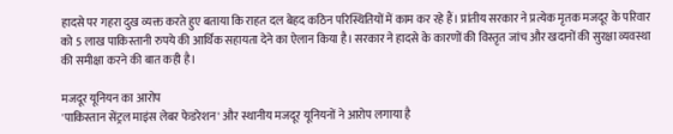हादसे पर गहरा दुख व्यक्त करते हुए बताया कि राहत दल बेहद कठिन परिस्थितियों में काम कर रहे हैं। प्रांतीय सरकार ने प्रत्येक मृतक मजदूर के परिवार को 5 लाख पाकिस्तानी रुपये की आर्थिक सहायता देने का ऐलान किया है। सरकार ने हादसे के कारणों की विस्तृत जांच और खदानों की सुरक्षा व्यवस्था की समीक्षा करने की बात कही है।

मजदूर यूनियन का आरोप
'पाकिस्तान सेंट्रल माइंस लेबर फेडरेशन' और स्थानीय मजदूर यूनियनों ने आरोप लगाया है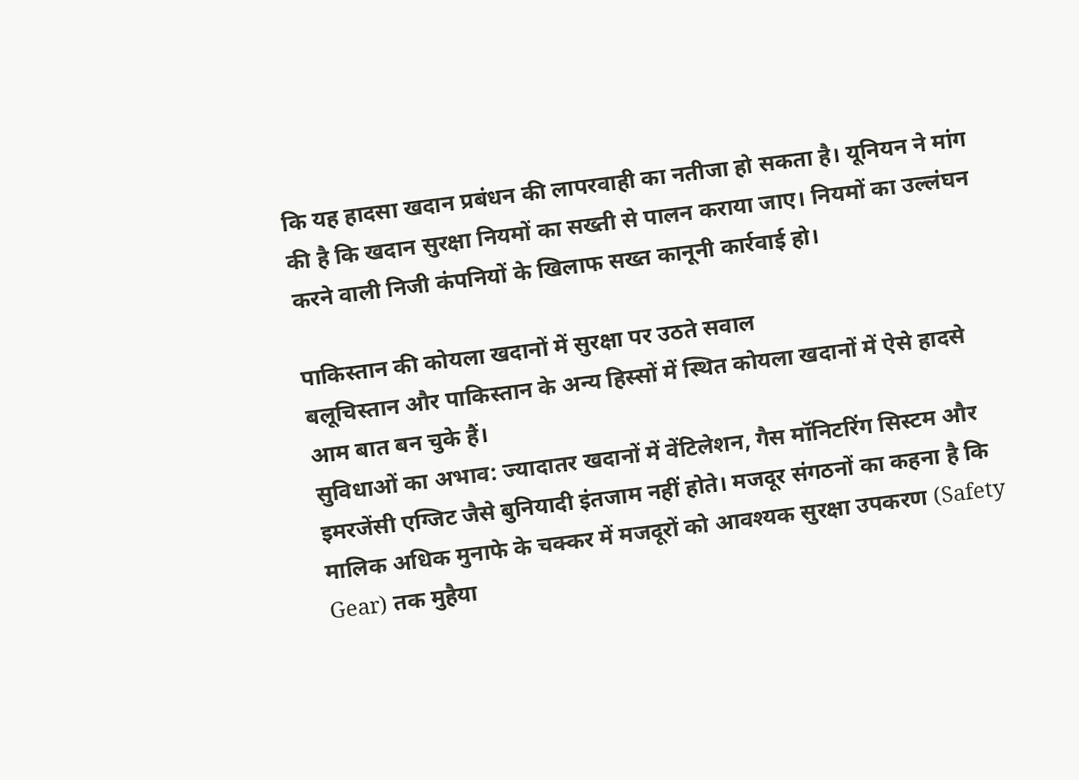कि यह हादसा खदान प्रबंधन की लापरवाही का नतीजा हो सकता है। यूनियन ने मांग की है कि खदान सुरक्षा नियमों का सख्ती से पालन कराया जाए। नियमों का उल्लंघन करने वाली निजी कंपनियों के खिलाफ सख्त कानूनी कार्रवाई हो।

पाकिस्तान की कोयला खदानों में सुरक्षा पर उठते सवाल
बलूचिस्तान और पाकिस्तान के अन्य हिस्सों में स्थित कोयला खदानों में ऐसे हादसे आम बात बन चुके हैं।
सुविधाओं का अभाव: ज्यादातर खदानों में वेंटिलेशन, गैस मॉनिटरिंग सिस्टम और इमरजेंसी एग्जिट जैसे बुनियादी इंतजाम नहीं होते। मजदूर संगठनों का कहना है कि मालिक अधिक मुनाफे के चक्कर में मजदूरों को आवश्यक सुरक्षा उपकरण (Safety Gear) तक मुहैया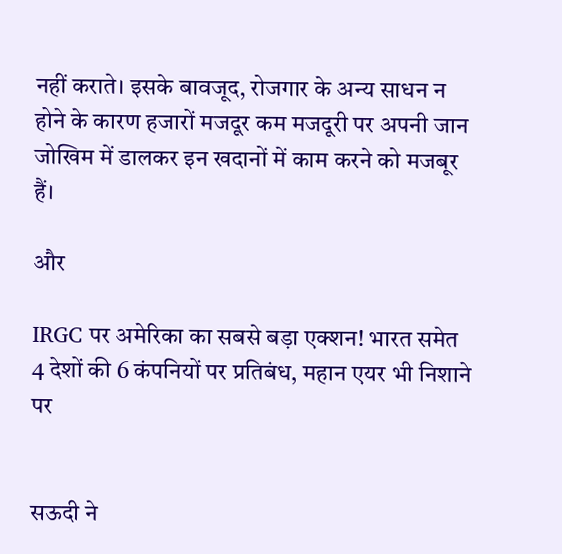नहीं कराते। इसके बावजूद, रोजगार के अन्य साधन न होने के कारण हजारों मजदूर कम मजदूरी पर अपनी जान जोखिम में डालकर इन खदानों में काम करने को मजबूर हैं।

और

IRGC पर अमेरिका का सबसे बड़ा एक्शन! भारत समेत 4 देशों की 6 कंपनियों पर प्रतिबंध, महान एयर भी निशाने पर


सऊदी ने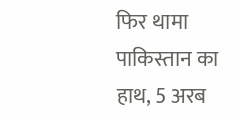फिर थामा पाकिस्तान का हाथ, 5 अरब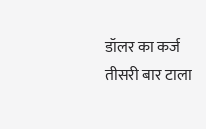डॉलर का कर्ज तीसरी बार टाला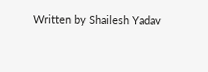Written by Shailesh Yadav